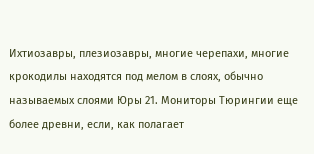Ихтиозавры, плезиозавры, многие черепахи, многие крокодилы находятся под мелом в слоях, обычно называемых слоями Юры 21. Мониторы Тюрингии еще более древни, если, как полагает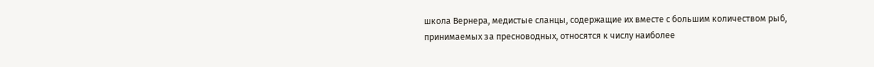школа Вернера, медистые сланцы, содержащие их вместе с большим количеством рыб, принимаемых за пресноводных, относятся к числу наиболее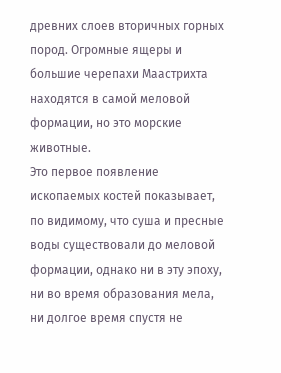древних слоев вторичных горных пород. Огромные ящеры и большие черепахи Маастрихта находятся в самой меловой формации, но это морские животные.
Это первое появление ископаемых костей показывает, по видимому, что суша и пресные воды существовали до меловой формации, однако ни в эту эпоху, ни во время образования мела, ни долгое время спустя не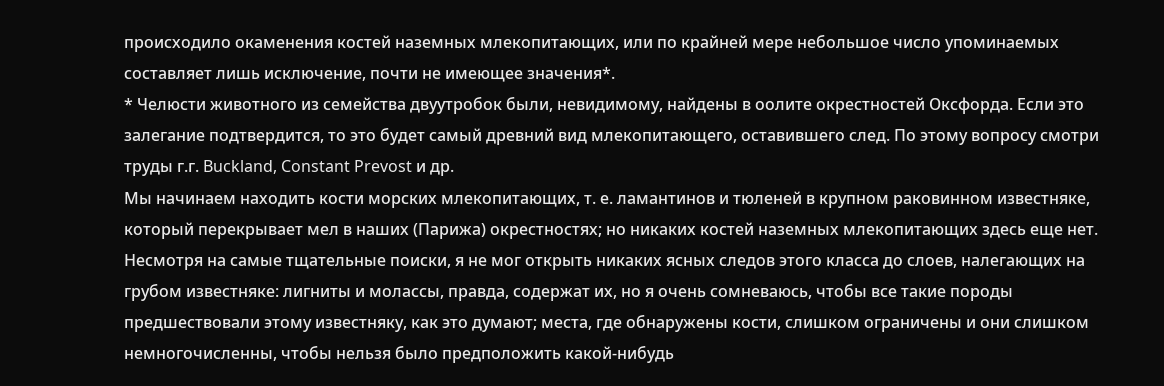происходило окаменения костей наземных млекопитающих, или по крайней мере небольшое число упоминаемых составляет лишь исключение, почти не имеющее значения*.
* Челюсти животного из семейства двуутробок были, невидимому, найдены в оолите окрестностей Оксфорда. Если это залегание подтвердится, то это будет самый древний вид млекопитающего, оставившего след. По этому вопросу смотри труды г.г. Buckland, Constant Prevost и др.
Мы начинаем находить кости морских млекопитающих, т. е. ламантинов и тюленей в крупном раковинном известняке, который перекрывает мел в наших (Парижа) окрестностях; но никаких костей наземных млекопитающих здесь еще нет.
Несмотря на самые тщательные поиски, я не мог открыть никаких ясных следов этого класса до слоев, налегающих на грубом известняке: лигниты и молассы, правда, содержат их, но я очень сомневаюсь, чтобы все такие породы предшествовали этому известняку, как это думают; места, где обнаружены кости, слишком ограничены и они слишком немногочисленны, чтобы нельзя было предположить какой-нибудь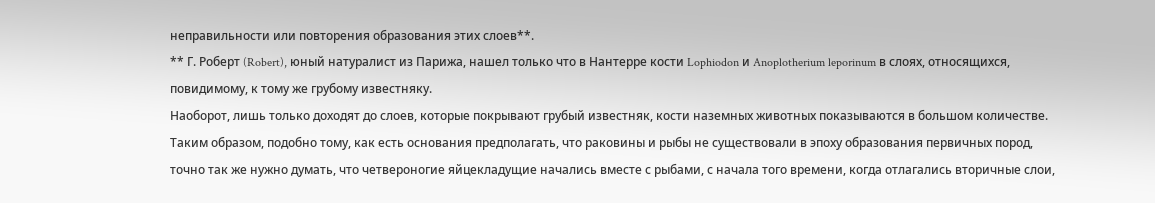неправильности или повторения образования этих слоев**.
** Г. Роберт (Robert), юный натуралист из Парижа, нашел только что в Нантерре кости Lophiodon и Anoplotherium leporinum в слоях, относящихся, повидимому, к тому же грубому известняку.
Наоборот, лишь только доходят до слоев, которые покрывают грубый известняк, кости наземных животных показываются в большом количестве.
Таким образом, подобно тому, как есть основания предполагать, что раковины и рыбы не существовали в эпоху образования первичных пород, точно так же нужно думать, что четвероногие яйцекладущие начались вместе с рыбами, с начала того времени, когда отлагались вторичные слои,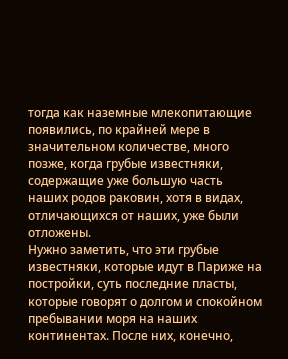тогда как наземные млекопитающие появились, по крайней мере в значительном количестве, много позже, когда грубые известняки, содержащие уже большую часть наших родов раковин, хотя в видах, отличающихся от наших, уже были отложены.
Нужно заметить, что эти грубые известняки, которые идут в Париже на постройки, суть последние пласты, которые говорят о долгом и спокойном пребывании моря на наших континентах. После них, конечно,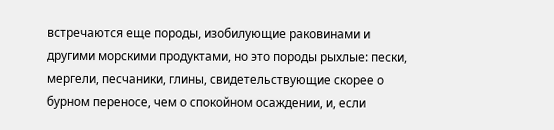встречаются еще породы, изобилующие раковинами и другими морскими продуктами, но это породы рыхлые: пески, мергели, песчаники, глины, свидетельствующие скорее о бурном переносе, чем о спокойном осаждении, и, если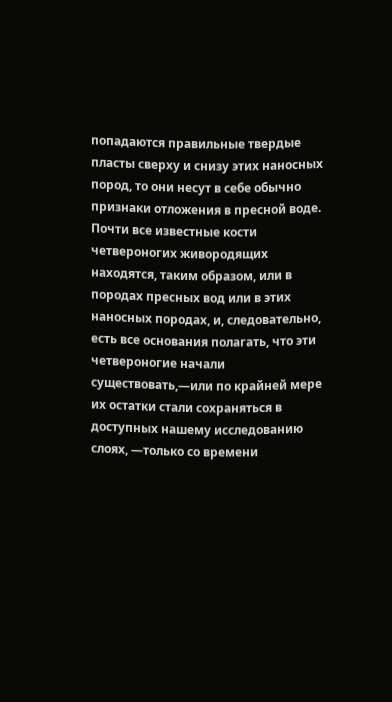попадаются правильные твердые пласты сверху и снизу этих наносных пород, то они несут в себе обычно признаки отложения в пресной воде.
Почти все известные кости четвероногих живородящих находятся, таким образом, или в породах пресных вод или в этих наносных породах, и, следовательно, есть все основания полагать, что эти четвероногие начали существовать,—или по крайней мере их остатки стали сохраняться в доступных нашему исследованию слоях, —только со времени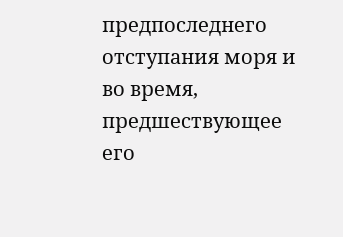предпоследнего отступания моря и во время, предшествующее его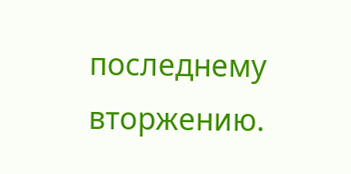последнему вторжению.